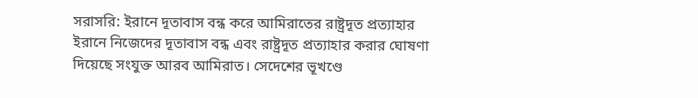সরাসরি: ইরানে দূতাবাস বন্ধ করে আমিরাতের রাষ্ট্রদূত প্রত্যাহার
ইরানে নিজেদের দূতাবাস বন্ধ এবং রাষ্ট্রদূত প্রত্যাহার করার ঘোষণা দিয়েছে সংযুক্ত আরব আমিরাত। সেদেশের ভূখণ্ডে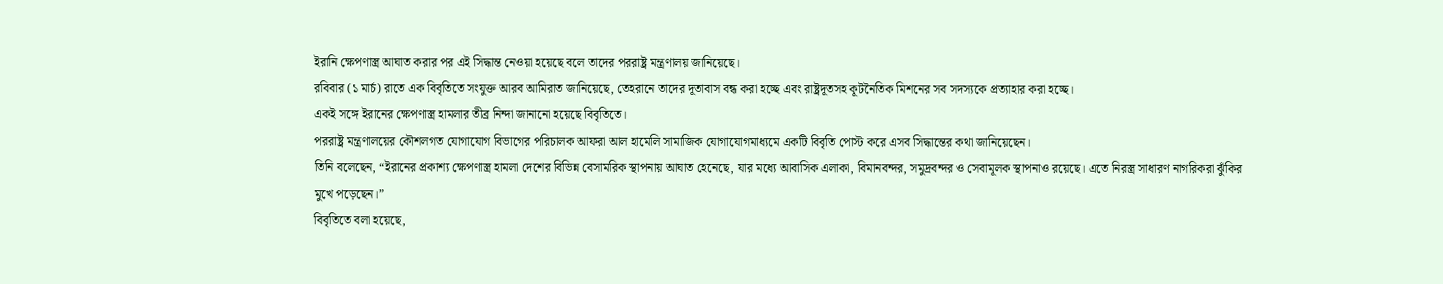ইরানি ক্ষেপণাস্ত্র আঘাত করার পর এই সিদ্ধান্ত নেওয়া হয়েছে বলে তাদের পররাষ্ট্র মন্ত্রণালয় জানিয়েছে।
রবিবার (১ মার্চ) রাতে এক বিবৃতিতে সংযুক্ত আরব আমিরাত জানিয়েছে, তেহরানে তাদের দূতাবাস বন্ধ করা হচ্ছে এবং রাষ্ট্রদূতসহ কূটনৈতিক মিশনের সব সদস্যকে প্রত্যাহার করা হচ্ছে।
একই সঙ্গে ইরানের ক্ষেপণাস্ত্র হামলার তীব্র নিন্দা জানানো হয়েছে বিবৃতিতে।
পররাষ্ট্র মন্ত্রণালয়ের কৌশলগত যোগাযোগ বিভাগের পরিচালক আফরা আল হামেলি সামাজিক যোগাযোগমাধ্যমে একটি বিবৃতি পোস্ট করে এসব সিদ্ধান্তের কথা জানিয়েছেন।
তিনি বলেছেন, “ইরানের প্রকাশ্য ক্ষেপণাস্ত্র হামলা দেশের বিভিন্ন বেসামরিক স্থাপনায় আঘাত হেনেছে, যার মধ্যে আবাসিক এলাকা, বিমানবন্দর, সমুদ্রবন্দর ও সেবামূলক স্থাপনাও রয়েছে। এতে নিরস্ত্র সাধারণ নাগরিকরা ঝুঁকির মুখে পড়েছেন।”
বিবৃতিতে বলা হয়েছে,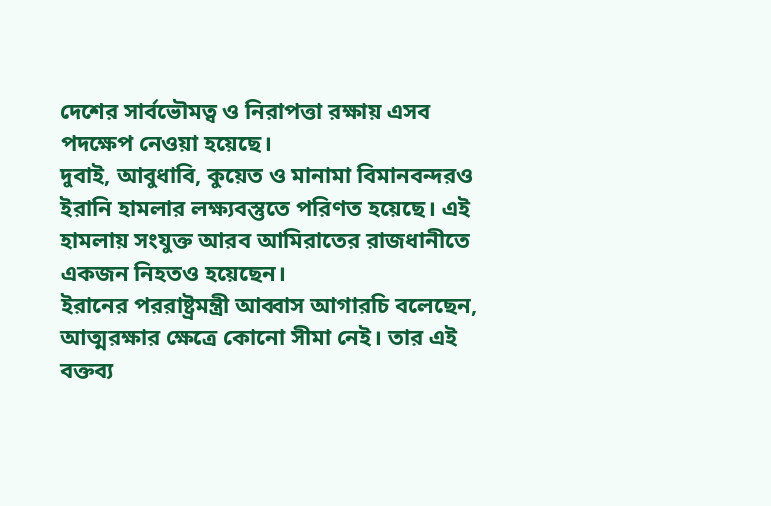দেশের সার্বভৌমত্ব ও নিরাপত্তা রক্ষায় এসব পদক্ষেপ নেওয়া হয়েছে।
দুবাই, আবুধাবি, কুয়েত ও মানামা বিমানবন্দরও ইরানি হামলার লক্ষ্যবস্তুতে পরিণত হয়েছে। এই হামলায় সংযুক্ত আরব আমিরাতের রাজধানীতে একজন নিহতও হয়েছেন।
ইরানের পররাষ্ট্রমন্ত্রী আব্বাস আগারচি বলেছেন, আত্মরক্ষার ক্ষেত্রে কোনো সীমা নেই। তার এই বক্তব্য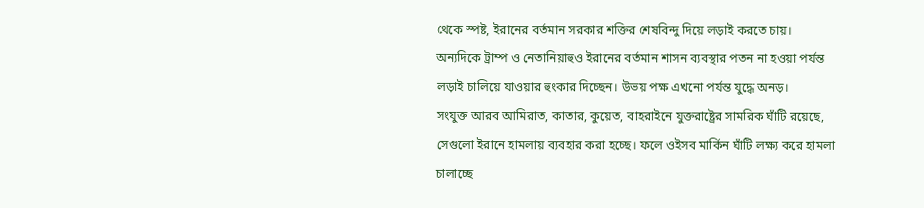থেকে স্পষ্ট, ইরানের বর্তমান সরকার শক্তির শেষবিন্দু দিয়ে লড়াই করতে চায়। অন্যদিকে ট্রাম্প ও নেতানিয়াহুও ইরানের বর্তমান শাসন ব্যবস্থার পতন না হওয়া পর্যন্ত লড়াই চালিয়ে যাওয়ার হুংকার দিচ্ছেন। উভয় পক্ষ এখনো পর্যন্ত যুদ্ধে অনড়।
সংযুক্ত আরব আমিরাত, কাতার, কুয়েত, বাহরাইনে যুক্তরাষ্ট্রের সামরিক ঘাঁটি রয়েছে, সেগুলো ইরানে হামলায় ব্যবহার করা হচ্ছে। ফলে ওইসব মার্কিন ঘাঁটি লক্ষ্য করে হামলা চালাচ্ছে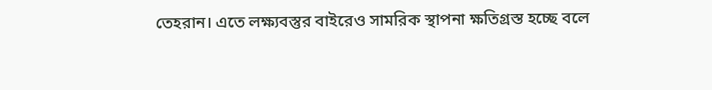তেহরান। এতে লক্ষ্যবস্তুর বাইরেও সামরিক স্থাপনা ক্ষতিগ্রস্ত হচ্ছে বলে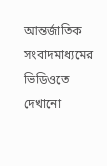আন্তর্জাতিক সংবাদমাধ্যমের ভিডিওতে দেখানো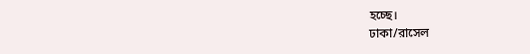হচ্ছে।
ঢাকা/রাসেল